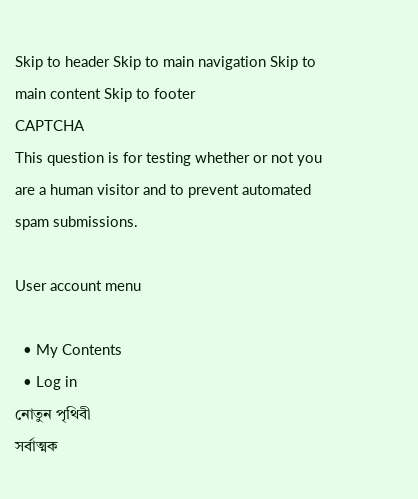Skip to header Skip to main navigation Skip to main content Skip to footer
CAPTCHA
This question is for testing whether or not you are a human visitor and to prevent automated spam submissions.

User account menu

  • My Contents
  • Log in
নোতুন পৃথিবী
সর্বাত্মক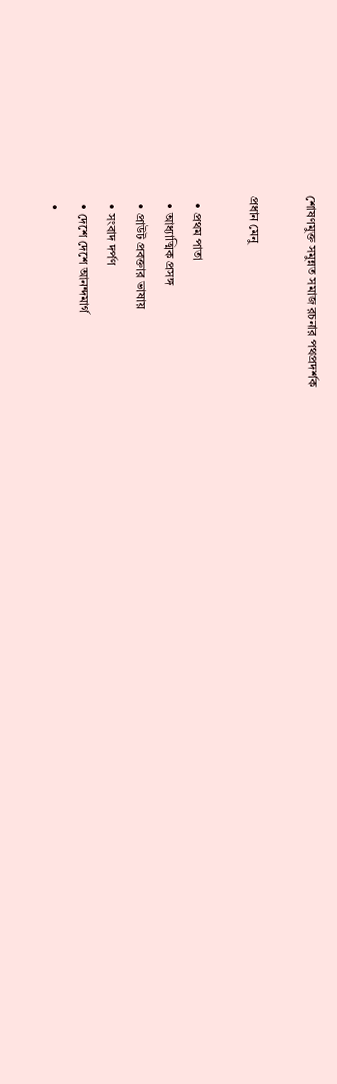শোষণমুক্ত সমুন্নত সমাজ রচনার পথপ্রদর্শক

প্রধান মেনু

  • প্রথম পাতা
  • আধ্যাত্মিক প্রসঙ্গ
  • প্রাউট প্রবক্তার ভাষায়
  • সংবাদ দর্পণ
  • দেশে দেশে আনন্দমার্গ
  •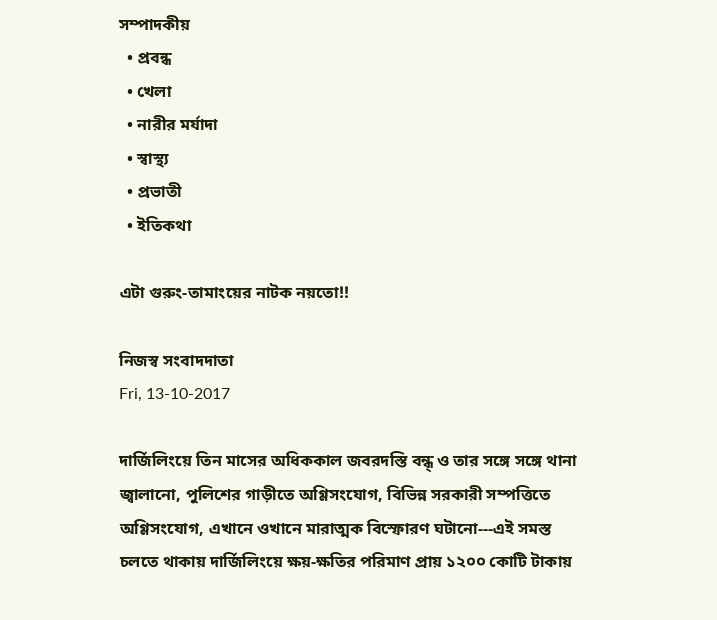সম্পাদকীয়
  • প্রবন্ধ
  • খেলা
  • নারীর মর্যাদা
  • স্বাস্থ্য
  • প্রভাতী
  • ইতিকথা

এটা গুরুং-তামাংয়ের নাটক নয়তো!!

নিজস্ব সংবাদদাতা
Fri, 13-10-2017

দার্জিলিংয়ে তিন মাসের অধিককাল জবরদস্তি বন্ধ্ ও তার সঙ্গে সঙ্গে থানা জ্বালানো, পুলিশের গাড়ীতে অগ্ণিসংযোগ, বিভিন্ন সরকারী সম্পত্তিতে অগ্ণিসংযোগ, এখানে ওখানে মারাত্মক বিস্ফোরণ ঘটানো---এই সমস্ত চলতে থাকায় দার্জিলিংয়ে ক্ষয়-ক্ষতির পরিমাণ প্রায় ১২০০ কোটি টাকায়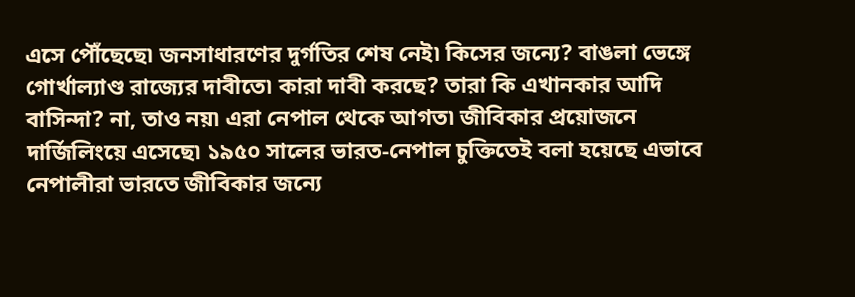এসে পৌঁছেছে৷ জনসাধারণের দুর্গতির শেষ নেই৷ কিসের জন্যে? বাঙলা ভেঙ্গে গোর্খাল্যাণ্ড রাজ্যের দাবীতে৷ কারা দাবী করছে? তারা কি এখানকার আদি বাসিন্দা? না, তাও নয়৷ এরা নেপাল থেকে আগত৷ জীবিকার প্রয়োজনে দার্জিলিংয়ে এসেছে৷ ১৯৫০ সালের ভারত-নেপাল চুক্তিতেই বলা হয়েছে এভাবে নেপালীরা ভারতে জীবিকার জন্যে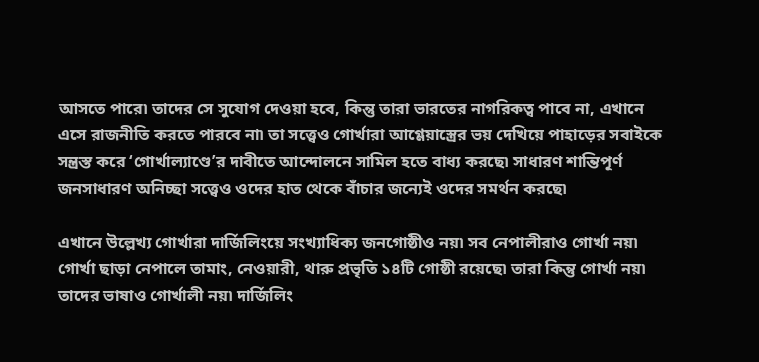আসতে পারে৷ তাদের সে সুযোগ দেওয়া হবে, কিন্তু তারা ভারতের নাগরিকত্ব পাবে না, এখানে এসে রাজনীতি করতে পারবে না৷ তা সত্ত্বেও গোর্খারা আগ্ণেয়াস্ত্রের ভয় দেখিয়ে পাহাড়ের সবাইকে সন্ত্রস্ত করে ‘গোর্খাল্যাণ্ডে’র দাবীতে আন্দোলনে সামিল হতে বাধ্য করছে৷ সাধারণ শান্তিপূর্ণ জনসাধারণ অনিচ্ছা সত্ত্বেও ওদের হাত থেকে বাঁচার জন্যেই ওদের সমর্থন করছে৷

এখানে উল্লেখ্য গোর্খারা দার্জিলিংয়ে সংখ্যাধিক্য জনগোষ্ঠীও নয়৷ সব নেপালীরাও গোর্খা নয়৷ গোর্খা ছাড়া নেপালে তামাং, নেওয়ারী, থারু প্রভৃতি ১৪টি গোষ্ঠী রয়েছে৷ তারা কিন্তু গোর্খা নয়৷ তাদের ভাষাও গোর্খালী নয়৷ দার্জিলিং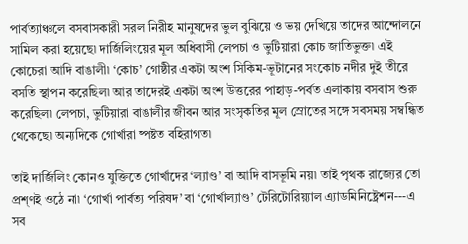পার্বত্যাঞ্চলে বসবাসকারী সরল নিরীহ মানুষদের ভুল বুঝিয়ে ও ভয় দেখিয়ে তাদের আন্দোলনে সামিল করা হয়েছে৷ দার্জিলিংয়ের মূল অধিবাসী লেপচা ও ভুটিয়ারা কোচ জাতিভুক্ত৷ এই কোচেরা আদি বাঙালী৷ ‘কোচ’ গোষ্ঠীর একটা অংশ সিকিম-ভূটানের সংকোচ নদীর দুই তীরে বসতি স্থাপন করেছিল৷ আর তাদেরই একটা অংশ উত্তরের পাহাড়-পর্বত এলাকায় বসবাস শুরু করেছিল৷ লেপচা, ভুটিয়ারা বাঙালীর জীবন আর সংসৃকতির মূল স্রোতের সঙ্গে সবসময় সম্বন্ধিত থেকেছে৷ অন্যদিকে গোর্খারা ষ্পষ্টত বহিরাগত৷

তাই দার্জিলিং কোনও যুক্তিতে গোর্খাদের ‘ল্যাণ্ড’ বা আদি বাসভূমি নয়৷ তাই পৃথক রাজ্যের তো প্রশ্ণই ওঠে না৷ ‘গোর্খা পার্বত্য পরিষদ’ বা ‘গোর্খাল্যাণ্ড’ টেরিটোরিয়্যাল এ্যাডমিনিষ্ট্রেশন---এ সব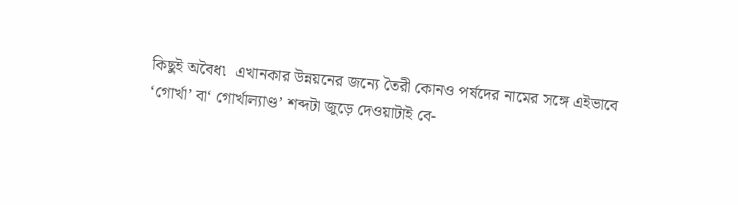কিছুই অবৈধ৷  এখানকার উন্নয়নের জন্যে তৈরী কোনও পর্ষদের নামের সঙ্গে এইভাবে ‘গোর্খা’ বা‘ গোর্খাল্যাণ্ড’ শব্দটা জুড়ে দেওয়াটাই বে-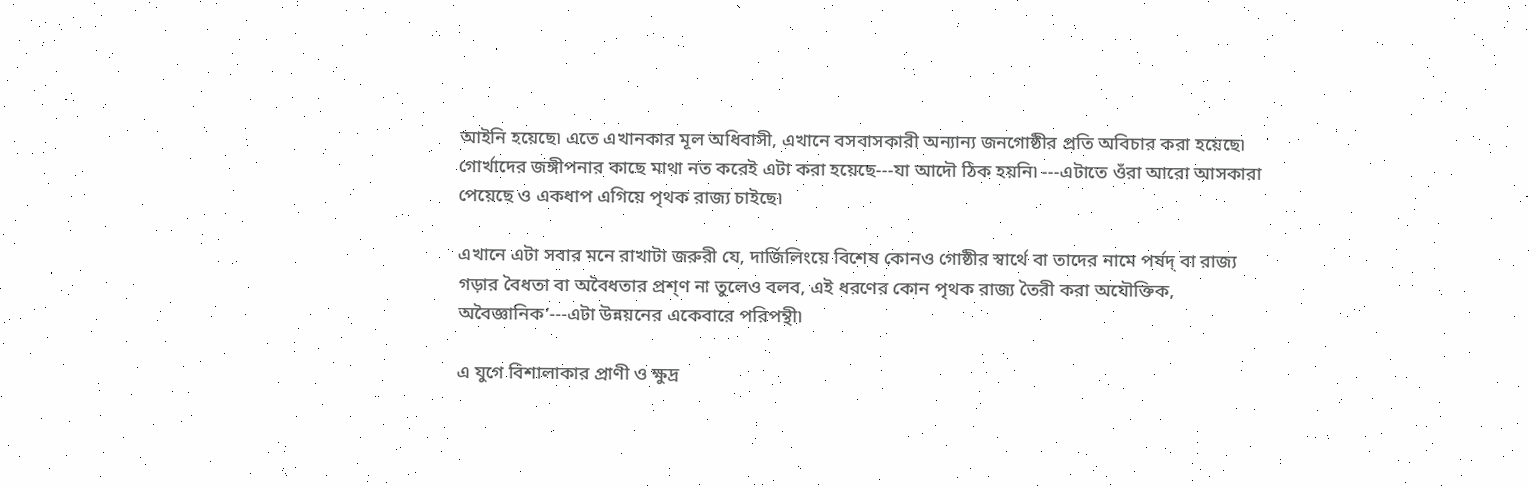আইনি হয়েছে৷ এতে এখানকার মূল অধিবাসী, এখানে বসবাসকারী অন্যান্য জনগোষ্ঠীর প্রতি অবিচার করা হয়েছে৷ গোর্খাদের জঙ্গীপনার কাছে মাথা নত করেই এটা করা হয়েছে---যা আদৌ ঠিক হয়নি৷ ---এটাতে ওঁরা আরো আসকারা পেয়েছে ও একধাপ এগিয়ে পৃথক রাজ্য চাইছে৷

এখানে এটা সবার মনে রাখাটা জরুরী যে, দার্জিলিংয়ে বিশেষ কোনও গোষ্ঠীর স্বার্থে বা তাদের নামে পর্ষদ্ বা রাজ্য গড়ার বৈধতা বা অবৈধতার প্রশ্ণ না তুলেও বলব, এই ধরণের কোন পৃথক রাজ্য তৈরী করা অযৌক্তিক, অবৈজ্ঞানিক’---এটা উন্নয়নের একেবারে পরিপন্থী৷

এ যুগে বিশালাকার প্রাণী ও ক্ষুদ্র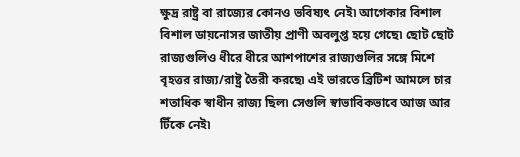ক্ষুদ্র রাষ্ট্র বা রাজ্যের কোনও ভবিষ্যৎ নেই৷ আগেকার বিশাল বিশাল ডায়নোসর জাতীয় প্রাণী অবলুপ্ত হয়ে গেছে৷ ছোট ছোট রাজ্যগুলিও ধীরে ধীরে আশপাশের রাজ্যগুলির সঙ্গে মিশে বৃহত্তর রাজ্য/রাষ্ট্র তৈরী করছে৷ এই ভারতে ব্রিটিশ আমলে চার শতাধিক স্বাধীন রাজ্য ছিল৷ সেগুলি স্বাভাবিকভাবে আজ আর টিঁকে নেই৷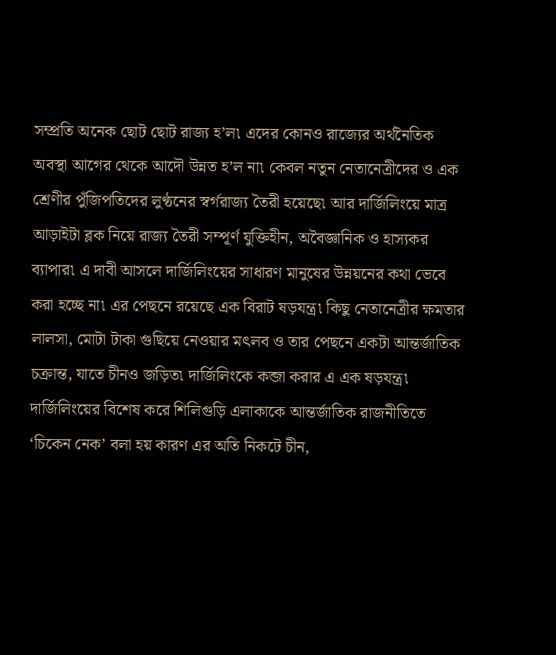সম্প্রতি অনেক ছোট ছোট রাজ্য হ’ল৷ এদের কোনও রাজ্যের অর্থনৈতিক অবস্থা আগের থেকে আদৌ উন্নত হ’ল না৷ কেবল নতুন নেতানেত্রীদের ও এক শ্রেণীর পুঁজিপতিদের লুণ্ঠনের স্বর্গরাজ্য তৈরী হয়েছে৷ আর দার্জিলিংয়ে মাত্র আড়াইটা ব্লক নিয়ে রাজ্য তৈরী সম্পূর্ণ যুক্তিহীন, অবৈজ্ঞানিক ও হাস্যকর ব্যাপার৷ এ দাবী আসলে দার্জিলিংয়ের সাধারণ মানুষের উন্নয়নের কথা ভেবে করা হচ্ছে না৷ এর পেছনে রয়েছে এক বিরাট ষড়যন্ত্র৷ কিছু নেতানেত্রীর ক্ষমতার লালসা, মোটা টাকা গুছিয়ে নেওয়ার মৎলব ও তার পেছনে একটা আন্তর্জাতিক চক্রান্ত, যাতে চীনও জড়িত৷ দার্জিলিংকে কব্জা করার এ এক ষড়যন্ত্র৷ দার্জিলিংয়ের বিশেষ করে শিলিগুড়ি এলাকাকে আন্তর্জাতিক রাজনীতিতে ‘চিকেন নেক’ বলা হয় কারণ এর অতি নিকটে চীন,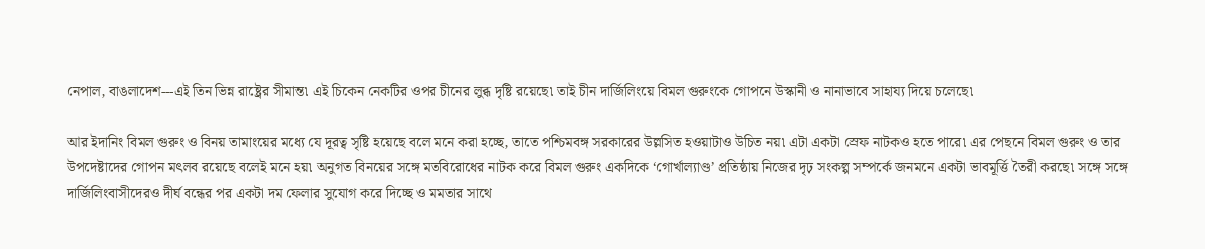নেপাল, বাঙলাদেশ---এই তিন ভিন্ন রাষ্ট্রের সীমান্ত৷ এই চিকেন নেকটির ওপর চীনের লুব্ধ দৃষ্টি রয়েছে৷ তাই চীন দার্জিলিংয়ে বিমল গুরুংকে গোপনে উস্কানী ও নানাভাবে সাহায্য দিয়ে চলেছে৷

আর ইদানিং বিমল গুরুং ও বিনয় তামাংয়ের মধ্যে যে দূরত্ব সৃষ্টি হয়েছে বলে মনে করা হচ্ছে, তাতে পশ্চিমবঙ্গ সরকারের উল্লসিত হওয়াটাও উচিত নয়৷ এটা একটা স্রেফ নাটকও হতে পারে৷ এর পেছনে বিমল গুরুং ও তার উপদেষ্টাদের গোপন মৎলব রয়েছে বলেই মনে হয়৷ অনুগত বিনয়ের সঙ্গে মতবিরোধের নাটক করে বিমল গুরুং একদিকে ‘গোর্খাল্যাণ্ড’ প্রতিষ্ঠায় নিজের দৃঢ় সংকল্প সম্পর্কে জনমনে একটা ভাবমূর্ত্তি তৈরী করছে৷ সঙ্গে সঙ্গে দার্জিলিংবাসীদেরও দীর্ঘ বন্ধের পর একটা দম ফেলার সুযোগ করে দিচ্ছে ও মমতার সাথে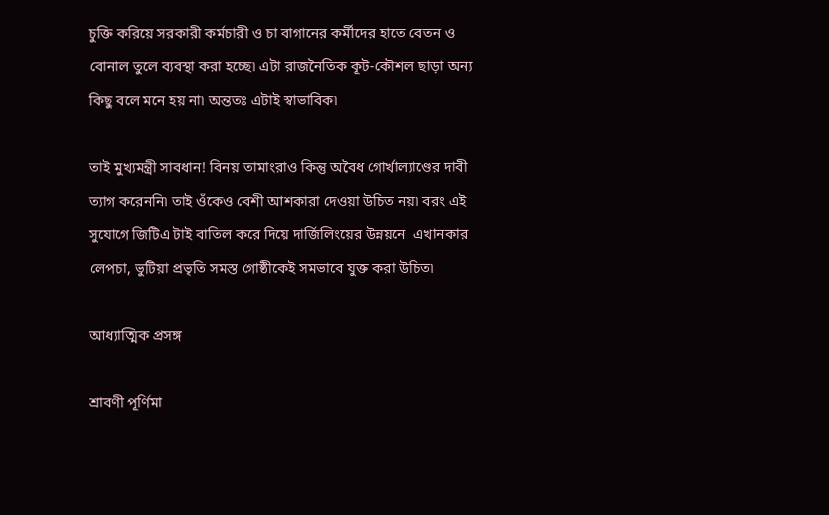চুক্তি করিয়ে সরকারী কর্মচারী ও চা বাগানের কর্মীদের হাতে বেতন ও বোনাল তুলে ব্যবস্থা করা হচ্ছে৷ এটা রাজনৈতিক কূট-কৌশল ছাড়া অন্য কিছু বলে মনে হয় না৷ অন্ততঃ এটাই স্বাভাবিক৷

তাই মুখ্যমন্ত্রী সাবধান! বিনয় তামাংরাও কিন্তু অবৈধ গোর্খাল্যাণ্ডের দাবী ত্যাগ করেননি৷ তাই ওঁকেও বেশী আশকারা দেওয়া উচিত নয়৷ বরং এই সুযোগে জিটিএ টাই বাতিল করে দিয়ে দার্জিলিংয়ের উন্নয়নে  এখানকার  লেপচা, ভুটিয়া প্রভৃতি সমস্ত গোষ্ঠীকেই সমভাবে যুক্ত করা উচিত৷

আধ্যাত্মিক প্রসঙ্গ

শ্রাবণী পূর্ণিমা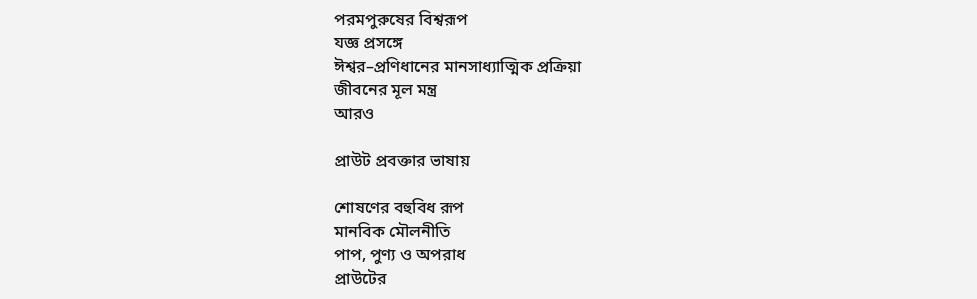পরমপুরুষের বিশ্বরূপ
যজ্ঞ প্রসঙ্গে
ঈশ্বর–প্রণিধানের মানসাধ্যাত্মিক প্রক্রিয়া
জীবনের মূল মন্ত্র
আরও

প্রাউট প্রবক্তার ভাষায়

শোষণের বহুবিধ রূপ
মানবিক মৌলনীতি
পাপ, পুণ্য ও অপরাধ
প্রাউটের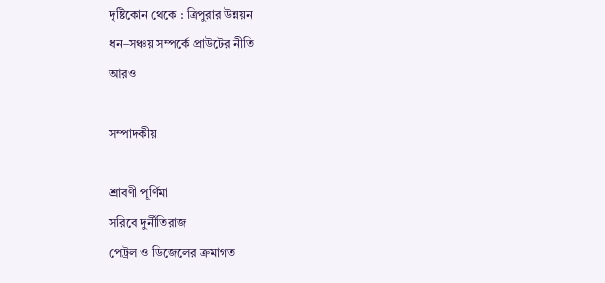দৃষ্টিকোন থেকে : ত্রিপুরার উন্নয়ন
ধন–সঞ্চয় সম্পর্কে প্রাউটের নীতি
আরও

সম্পাদকীয়

শ্রাবণী পূর্ণিমা
সরিবে দুর্নীতিরাজ
পেট্রল ও ডিজেলের ক্রমাগত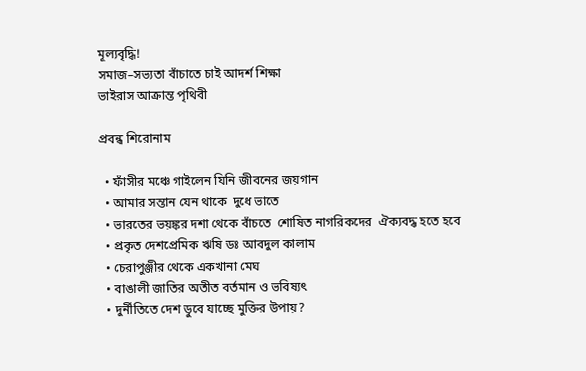মূল্যবৃদ্ধি!
সমাজ–সভ্যতা বাঁচাতে চাই আদর্শ শিক্ষা
ভাইরাস আক্রান্ত পৃথিবী

প্রবন্ধ শিরোনাম

  • ফাঁসীর মঞ্চে গাইলেন যিনি জীবনের জয়গান
  • আমার সন্তান যেন থাকে  দুধে ভাতে
  • ভারতের ভয়ঙ্কর দশা থেকে বাঁচতে  শোষিত নাগরিকদের  ঐক্যবদ্ধ হতে হবে
  • প্রকৃত দেশপ্রেমিক ঋষি ডঃ আবদুল কালাম
  • চেরাপুঞ্জীর থেকে একখানা মেঘ
  • বাঙালী জাতির অতীত বর্তমান ও ভবিষ্যৎ
  • দুর্নীতিতে দেশ ডুবে যাচ্ছে মুক্তির উপায়?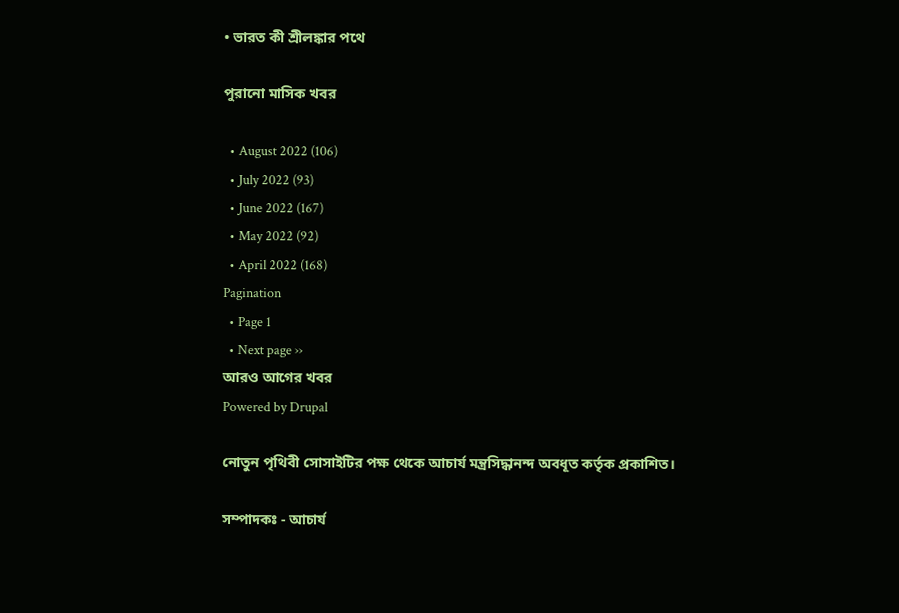• ভারত কী শ্রীলঙ্কার পথে

পুরানো মাসিক খবর

  • August 2022 (106)
  • July 2022 (93)
  • June 2022 (167)
  • May 2022 (92)
  • April 2022 (168)
Pagination
  • Page 1
  • Next page ››
আরও আগের খবর
Powered by Drupal

নোতুন পৃথিবী সোসাইটির পক্ষ থেকে আচার্য মন্ত্রসিদ্ধানন্দ অবধূত কর্তৃক প্রকাশিত।

সম্পাদকঃ - আচার্য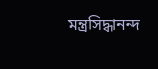মন্ত্রসিদ্ধানন্দ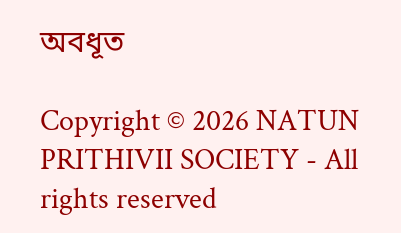অবধূত

Copyright © 2026 NATUN PRITHIVII SOCIETY - All rights reserved